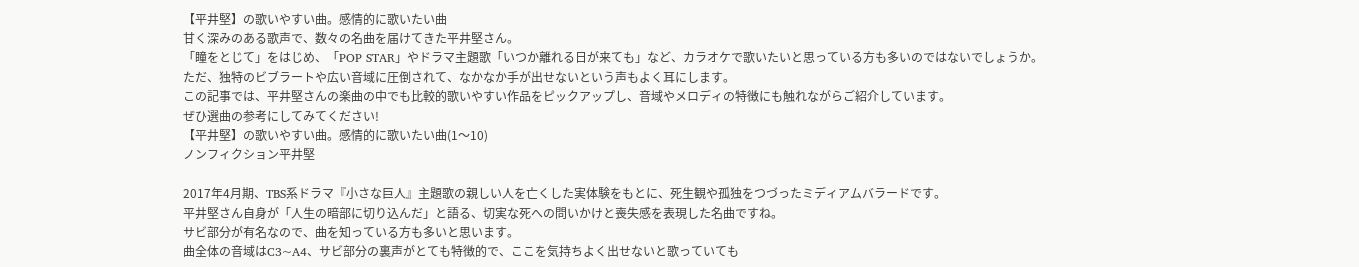【平井堅】の歌いやすい曲。感情的に歌いたい曲
甘く深みのある歌声で、数々の名曲を届けてきた平井堅さん。
「瞳をとじて」をはじめ、「POP STAR」やドラマ主題歌「いつか離れる日が来ても」など、カラオケで歌いたいと思っている方も多いのではないでしょうか。
ただ、独特のビブラートや広い音域に圧倒されて、なかなか手が出せないという声もよく耳にします。
この記事では、平井堅さんの楽曲の中でも比較的歌いやすい作品をピックアップし、音域やメロディの特徴にも触れながらご紹介しています。
ぜひ選曲の参考にしてみてください!
【平井堅】の歌いやすい曲。感情的に歌いたい曲(1〜10)
ノンフィクション平井堅

2017年4月期、TBS系ドラマ『小さな巨人』主題歌の親しい人を亡くした実体験をもとに、死生観や孤独をつづったミディアムバラードです。
平井堅さん自身が「人生の暗部に切り込んだ」と語る、切実な死への問いかけと喪失感を表現した名曲ですね。
サビ部分が有名なので、曲を知っている方も多いと思います。
曲全体の音域はC3~A4、サビ部分の裏声がとても特徴的で、ここを気持ちよく出せないと歌っていても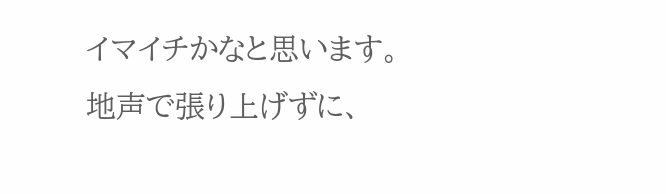イマイチかなと思います。
地声で張り上げずに、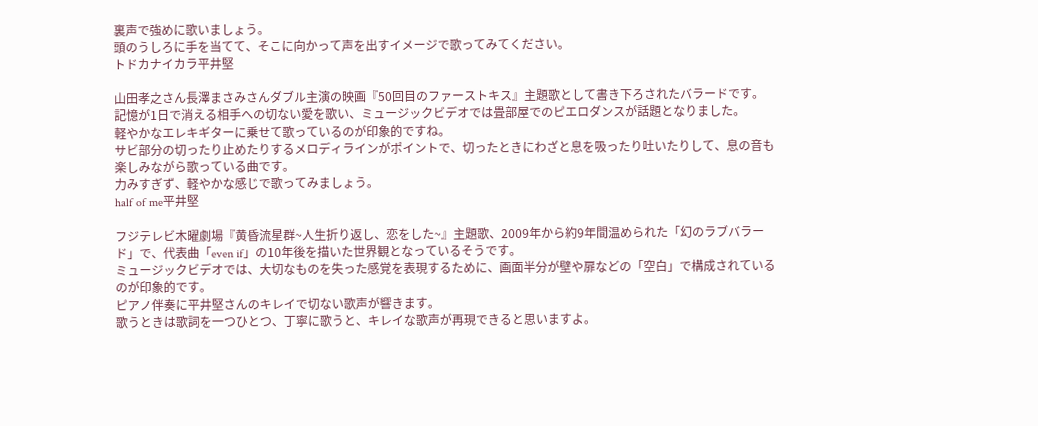裏声で強めに歌いましょう。
頭のうしろに手を当てて、そこに向かって声を出すイメージで歌ってみてください。
トドカナイカラ平井堅

山田孝之さん長澤まさみさんダブル主演の映画『50回目のファーストキス』主題歌として書き下ろされたバラードです。
記憶が1日で消える相手への切ない愛を歌い、ミュージックビデオでは畳部屋でのピエロダンスが話題となりました。
軽やかなエレキギターに乗せて歌っているのが印象的ですね。
サビ部分の切ったり止めたりするメロディラインがポイントで、切ったときにわざと息を吸ったり吐いたりして、息の音も楽しみながら歌っている曲です。
力みすぎず、軽やかな感じで歌ってみましょう。
half of me平井堅

フジテレビ木曜劇場『黄昏流星群~人生折り返し、恋をした~』主題歌、2009年から約9年間温められた「幻のラブバラード」で、代表曲「even if」の10年後を描いた世界観となっているそうです。
ミュージックビデオでは、大切なものを失った感覚を表現するために、画面半分が壁や扉などの「空白」で構成されているのが印象的です。
ピアノ伴奏に平井堅さんのキレイで切ない歌声が響きます。
歌うときは歌詞を一つひとつ、丁寧に歌うと、キレイな歌声が再現できると思いますよ。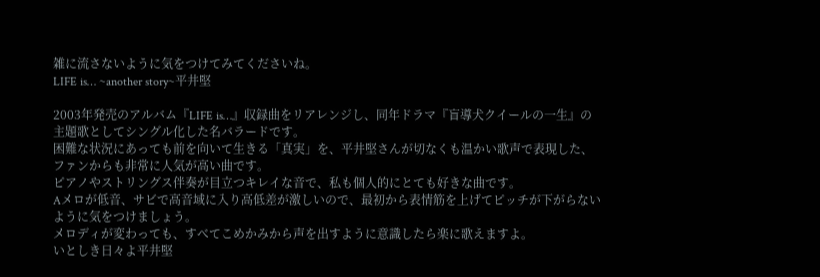雑に流さないように気をつけてみてくださいね。
LIFE is… ~another story~平井堅

2003年発売のアルバム『LIFE is…』収録曲をリアレンジし、同年ドラマ『盲導犬クイールの一生』の主題歌としてシングル化した名バラードです。
困難な状況にあっても前を向いて生きる「真実」を、平井堅さんが切なくも温かい歌声で表現した、ファンからも非常に人気が高い曲です。
ピアノやストリングス伴奏が目立つキレイな音で、私も個人的にとても好きな曲です。
Aメロが低音、サビで高音域に入り高低差が激しいので、最初から表情筋を上げてピッチが下がらないように気をつけましょう。
メロディが変わっても、すべてこめかみから声を出すように意識したら楽に歌えますよ。
いとしき日々よ平井堅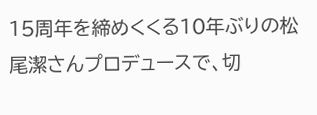15周年を締めくくる10年ぶりの松尾潔さんプロデュースで、切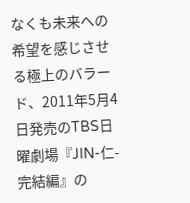なくも未来への希望を感じさせる極上のバラード、2011年5月4日発売のTBS日曜劇場『JIN-仁- 完結編』の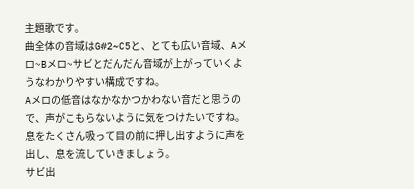主題歌です。
曲全体の音域はG#2~C5と、とても広い音域、Aメロ~Bメロ~サビとだんだん音域が上がっていくようなわかりやすい構成ですね。
Aメロの低音はなかなかつかわない音だと思うので、声がこもらないように気をつけたいですね。
息をたくさん吸って目の前に押し出すように声を出し、息を流していきましょう。
サビ出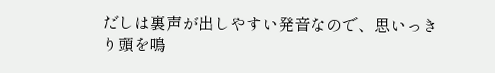だしは裏声が出しやすい発音なので、思いっきり頭を鳴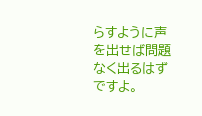らすように声を出せば問題なく出るはずですよ。